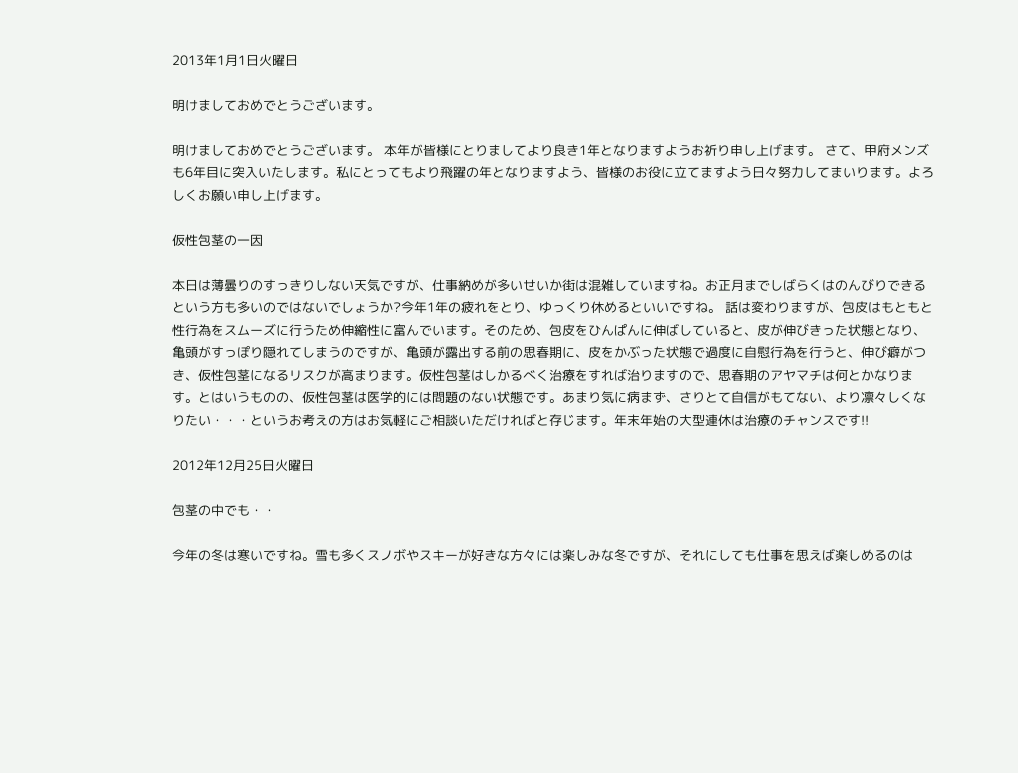2013年1月1日火曜日

明けましておめでとうございます。

明けましておめでとうございます。 本年が皆様にとりましてより良き1年となりますようお祈り申し上げます。 さて、甲府メンズも6年目に突入いたします。私にとってもより飛躍の年となりますよう、皆様のお役に立てますよう日々努力してまいります。よろしくお願い申し上げます。

仮性包茎の一因

本日は薄曇りのすっきりしない天気ですが、仕事納めが多いせいか街は混雑していますね。お正月までしばらくはのんびりできるという方も多いのではないでしょうか?今年1年の疲れをとり、ゆっくり休めるといいですね。 話は変わりますが、包皮はもともと性行為をスムーズに行うため伸縮性に富んでいます。そのため、包皮をひんぱんに伸ばしていると、皮が伸びきった状態となり、亀頭がすっぽり隠れてしまうのですが、亀頭が露出する前の思春期に、皮をかぶった状態で過度に自慰行為を行うと、伸び癖がつき、仮性包茎になるリスクが高まります。仮性包茎はしかるべく治療をすれば治りますので、思春期のアヤマチは何とかなります。とはいうものの、仮性包茎は医学的には問題のない状態です。あまり気に病まず、さりとて自信がもてない、より凛々しくなりたい・・・というお考えの方はお気軽にご相談いただければと存じます。年末年始の大型連休は治療のチャンスです!!

2012年12月25日火曜日

包茎の中でも・・

今年の冬は寒いですね。雪も多くスノボやスキーが好きな方々には楽しみな冬ですが、それにしても仕事を思えば楽しめるのは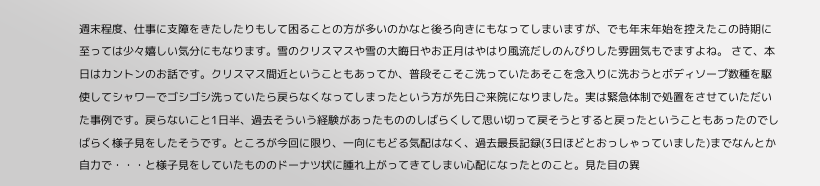週末程度、仕事に支障をきたしたりもして困ることの方が多いのかなと後ろ向きにもなってしまいますが、でも年末年始を控えたこの時期に至っては少々嬉しい気分にもなります。雪のクリスマスや雪の大晦日やお正月はやはり風流だしのんびりした雰囲気もでますよね。 さて、本日はカントンのお話です。クリスマス間近ということもあってか、普段そこそこ洗っていたあそこを念入りに洗おうとボディソープ数種を駆使してシャワーでゴシゴシ洗っていたら戻らなくなってしまったという方が先日ご来院になりました。実は緊急体制で処置をさせていただいた事例です。戻らないこと1日半、過去そういう経験があったもののしばらくして思い切って戻そうとすると戻ったということもあったのでしばらく様子見をしたそうです。ところが今回に限り、一向にもどる気配はなく、過去最長記録(3日ほどとおっしゃっていました)までなんとか自力で・・・と様子見をしていたもののドーナツ状に腫れ上がってきてしまい心配になったとのこと。見た目の異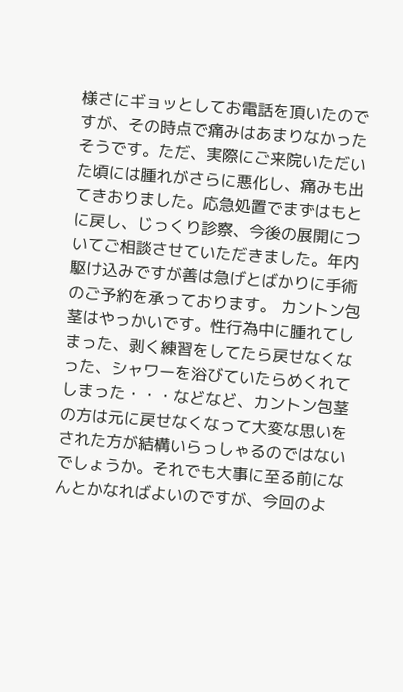様さにギョッとしてお電話を頂いたのですが、その時点で痛みはあまりなかったそうです。ただ、実際にご来院いただいた頃には腫れがさらに悪化し、痛みも出てきおりました。応急処置でまずはもとに戻し、じっくり診察、今後の展開についてご相談させていただきました。年内駆け込みですが善は急げとばかりに手術のご予約を承っております。 カントン包茎はやっかいです。性行為中に腫れてしまった、剥く練習をしてたら戻せなくなった、シャワーを浴びていたらめくれてしまった・・・などなど、カントン包茎の方は元に戻せなくなって大変な思いをされた方が結構いらっしゃるのではないでしょうか。それでも大事に至る前になんとかなればよいのですが、今回のよ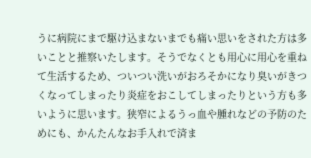うに病院にまで駆け込まないまでも痛い思いをされた方は多いことと推察いたします。そうでなくとも用心に用心を重ねて生活するため、ついつい洗いがおろそかになり臭いがきつくなってしまったり炎症をおこしてしまったりという方も多いように思います。狭窄によるうっ血や腫れなどの予防のためにも、かんたんなお手入れで済ま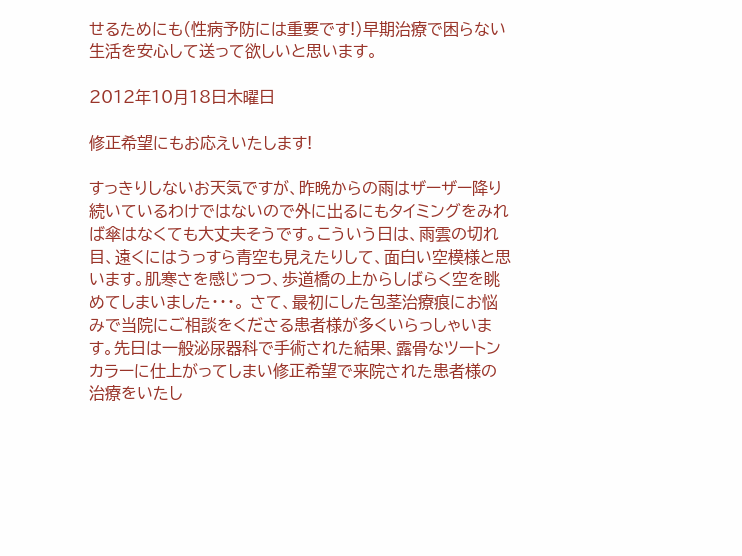せるためにも(性病予防には重要です!)早期治療で困らない生活を安心して送って欲しいと思います。

2012年10月18日木曜日

修正希望にもお応えいたします!

すっきりしないお天気ですが、昨晩からの雨はザーザー降り続いているわけではないので外に出るにもタイミングをみれば傘はなくても大丈夫そうです。こういう日は、雨雲の切れ目、遠くにはうっすら青空も見えたりして、面白い空模様と思います。肌寒さを感じつつ、歩道橋の上からしばらく空を眺めてしまいました・・・。 さて、最初にした包茎治療痕にお悩みで当院にご相談をくださる患者様が多くいらっしゃいます。先日は一般泌尿器科で手術された結果、露骨なツートンカラーに仕上がってしまい修正希望で来院された患者様の治療をいたし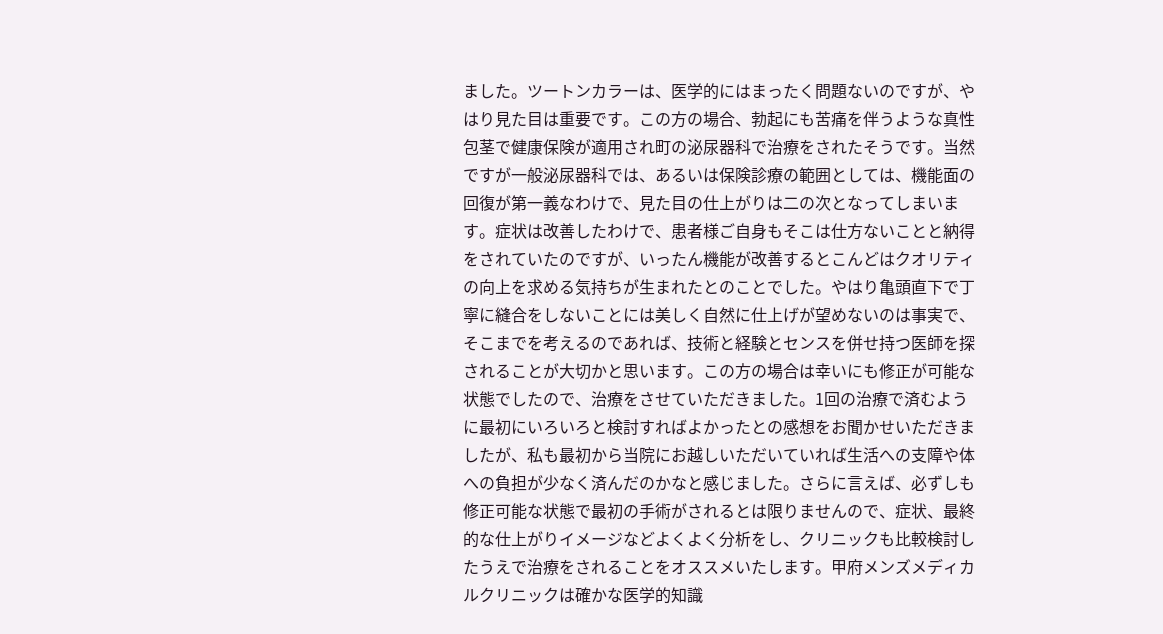ました。ツートンカラーは、医学的にはまったく問題ないのですが、やはり見た目は重要です。この方の場合、勃起にも苦痛を伴うような真性包茎で健康保険が適用され町の泌尿器科で治療をされたそうです。当然ですが一般泌尿器科では、あるいは保険診療の範囲としては、機能面の回復が第一義なわけで、見た目の仕上がりは二の次となってしまいます。症状は改善したわけで、患者様ご自身もそこは仕方ないことと納得をされていたのですが、いったん機能が改善するとこんどはクオリティの向上を求める気持ちが生まれたとのことでした。やはり亀頭直下で丁寧に縫合をしないことには美しく自然に仕上げが望めないのは事実で、そこまでを考えるのであれば、技術と経験とセンスを併せ持つ医師を探されることが大切かと思います。この方の場合は幸いにも修正が可能な状態でしたので、治療をさせていただきました。1回の治療で済むように最初にいろいろと検討すればよかったとの感想をお聞かせいただきましたが、私も最初から当院にお越しいただいていれば生活への支障や体への負担が少なく済んだのかなと感じました。さらに言えば、必ずしも修正可能な状態で最初の手術がされるとは限りませんので、症状、最終的な仕上がりイメージなどよくよく分析をし、クリニックも比較検討したうえで治療をされることをオススメいたします。甲府メンズメディカルクリニックは確かな医学的知識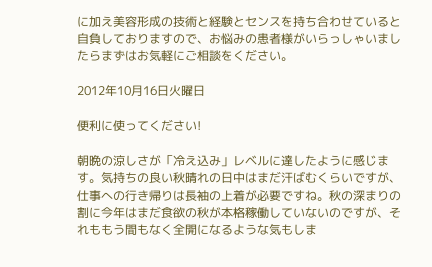に加え美容形成の技術と経験とセンスを持ち合わせていると自負しておりますので、お悩みの患者様がいらっしゃいましたらまずはお気軽にご相談をください。

2012年10月16日火曜日

便利に使ってください!

朝晩の涼しさが「冷え込み」レベルに達したように感じます。気持ちの良い秋晴れの日中はまだ汗ばむくらいですが、仕事への行き帰りは長袖の上着が必要ですね。秋の深まりの割に今年はまだ食欲の秋が本格稼働していないのですが、それももう間もなく全開になるような気もしま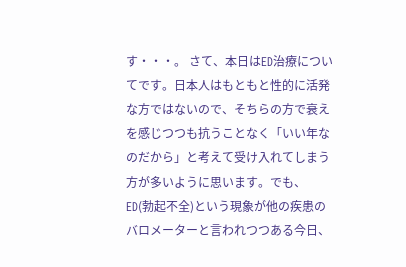す・・・。 さて、本日はED治療についてです。日本人はもともと性的に活発な方ではないので、そちらの方で衰えを感じつつも抗うことなく「いい年なのだから」と考えて受け入れてしまう方が多いように思います。でも、ED(勃起不全)という現象が他の疾患のバロメーターと言われつつある今日、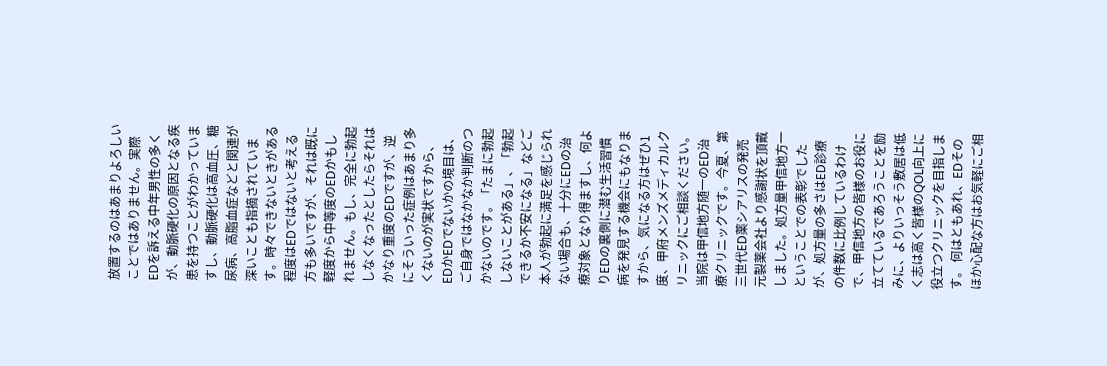放置するのはあまりよろしいことではありません。実際EDを訴える中年男性の多くが、動脈硬化の原因となる疾患を持つことがわかっていますし、動脈硬化は高血圧、糖尿病、高脂血症などと関連が深いことも指摘されています。時々できないときがある程度はEDではないと考える方も多いですが、それは既に軽度から中等度のEDかもしれません。もし、完全に勃起しなくなったとしたらそれはかなり重度のEDですが、逆にそういった症例はあまり多くないのが実状ですから、EDかEDでないかの境目は、ご自身ではなかなか判断のつかないのです。「たまに勃起しないことがある」、「勃起できるか不安になる」などご本人が勃起に満足を感じられない場合も、十分にEDの治療対象となり得ますし、何よりEDの裏側に潜む生活習慣病を発見する機会にもなりますから、気になる方はぜひ1度、甲府メンズメディカルクリニックにご相談ください。当院は甲信地方随一のED治療クリニックです。今夏、第三世代ED薬シアリスの発売元製薬会社より感謝状を頂戴しました。処方量甲信地方一ということでの表彰でしたが、処方量の多さはED診療の件数に比例しているわけで、甲信地方の皆様のお役に立てているであろうことを励みに、よりいっそう敷居は低く志は高く皆様のQOL向上に役立つクリニックを目指します。 何はともあれ、EDそのほか心配な方はお気軽にご相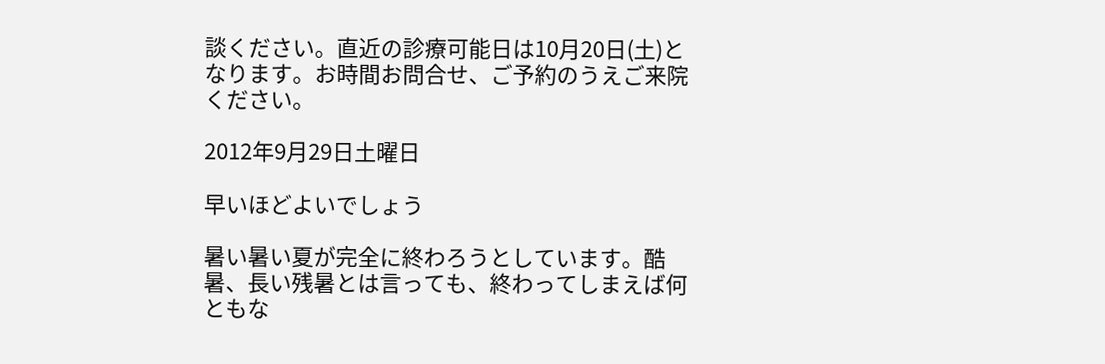談ください。直近の診療可能日は10月20日(土)となります。お時間お問合せ、ご予約のうえご来院ください。

2012年9月29日土曜日

早いほどよいでしょう

暑い暑い夏が完全に終わろうとしています。酷暑、長い残暑とは言っても、終わってしまえば何ともな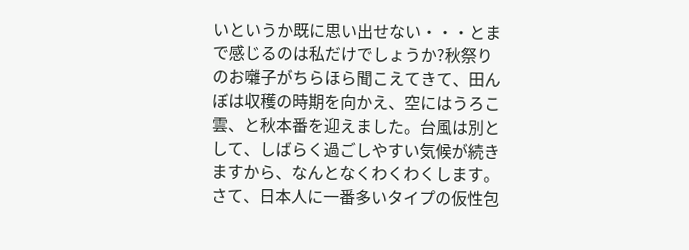いというか既に思い出せない・・・とまで感じるのは私だけでしょうか?秋祭りのお囃子がちらほら聞こえてきて、田んぼは収穫の時期を向かえ、空にはうろこ雲、と秋本番を迎えました。台風は別として、しばらく過ごしやすい気候が続きますから、なんとなくわくわくします。 さて、日本人に一番多いタイプの仮性包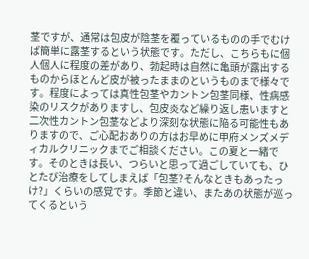茎ですが、通常は包皮が陰茎を覆っているものの手でむけば簡単に露茎するという状態です。ただし、こちらもに個人個人に程度の差があり、勃起時は自然に亀頭が露出するものからほとんど皮が被ったままのというものまで様々です。程度によっては真性包茎やカントン包茎同様、性病感染のリスクがありますし、包皮炎など繰り返し患いますと二次性カントン包茎などより深刻な状態に陥る可能性もありますので、ご心配おありの方はお早めに甲府メンズメディカルクリニックまでご相談ください。この夏と一緒です。そのときは長い、つらいと思って過ごしていても、ひとたび治療をしてしまえば「包茎?そんなときもあったっけ?」くらいの感覚です。季節と違い、またあの状態が巡ってくるという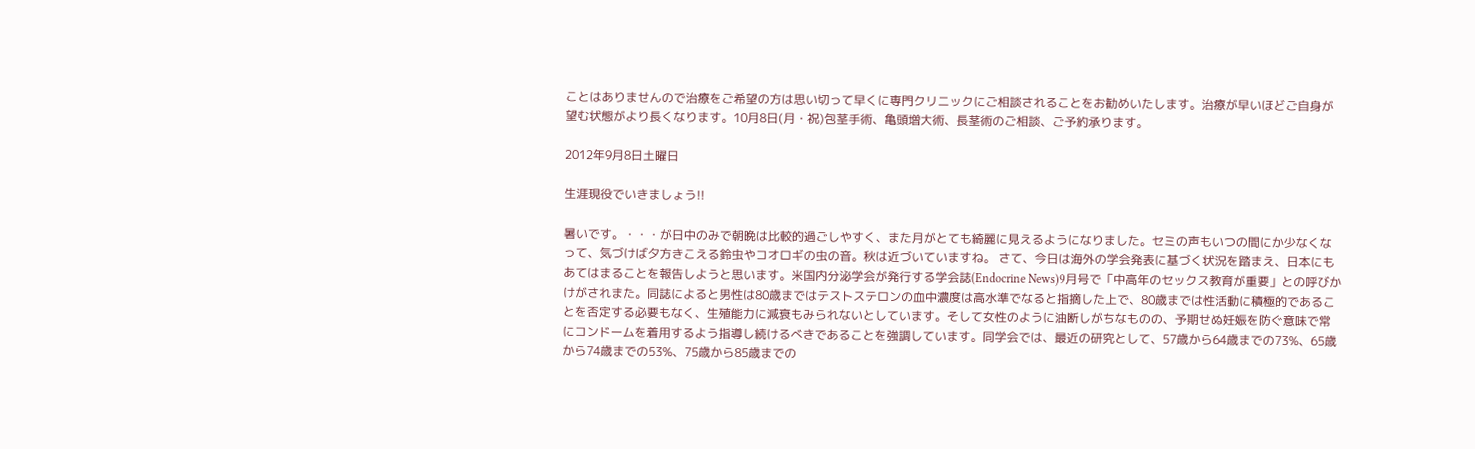ことはありませんので治療をご希望の方は思い切って早くに専門クリニックにご相談されることをお勧めいたします。治療が早いほどご自身が望む状態がより長くなります。10月8日(月・祝)包茎手術、亀頭増大術、長茎術のご相談、ご予約承ります。

2012年9月8日土曜日

生涯現役でいきましょう!!

暑いです。・・・が日中のみで朝晩は比較的過ごしやすく、また月がとても綺麗に見えるようになりました。セミの声もいつの間にか少なくなって、気づけば夕方きこえる鈴虫やコオロギの虫の音。秋は近づいていますね。 さて、今日は海外の学会発表に基づく状況を踏まえ、日本にもあてはまることを報告しようと思います。米国内分泌学会が発行する学会誌(Endocrine News)9月号で「中高年のセックス教育が重要」との呼びかけがされまた。同誌によると男性は80歳まではテストステロンの血中濃度は高水準でなると指摘した上で、80歳までは性活動に積極的であることを否定する必要もなく、生殖能力に減衰もみられないとしています。そして女性のように油断しがちなものの、予期せぬ妊娠を防ぐ意味で常にコンドームを着用するよう指導し続けるべきであることを強調しています。同学会では、最近の研究として、57歳から64歳までの73%、65歳から74歳までの53%、75歳から85歳までの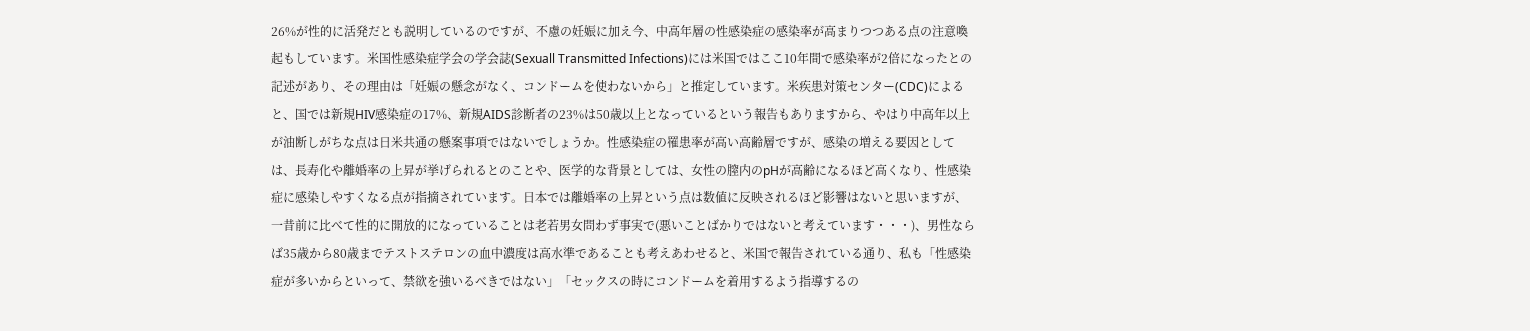26%が性的に活発だとも説明しているのですが、不慮の妊娠に加え今、中高年層の性感染症の感染率が高まりつつある点の注意喚起もしています。米国性感染症学会の学会誌(Sexuall Transmitted Infections)には米国ではここ10年間で感染率が2倍になったとの記述があり、その理由は「妊娠の懸念がなく、コンドームを使わないから」と推定しています。米疾患対策センター(CDC)によると、国では新規HIV感染症の17%、新規AIDS診断者の23%は50歳以上となっているという報告もありますから、やはり中高年以上が油断しがちな点は日米共通の懸案事項ではないでしょうか。性感染症の罹患率が高い高齢層ですが、感染の増える要因としては、長寿化や離婚率の上昇が挙げられるとのことや、医学的な背景としては、女性の膣内のpHが高齢になるほど高くなり、性感染症に感染しやすくなる点が指摘されています。日本では離婚率の上昇という点は数値に反映されるほど影響はないと思いますが、一昔前に比べて性的に開放的になっていることは老若男女問わず事実で(悪いことばかりではないと考えています・・・)、男性ならば35歳から80歳までテストステロンの血中濃度は高水準であることも考えあわせると、米国で報告されている通り、私も「性感染症が多いからといって、禁欲を強いるべきではない」「セックスの時にコンドームを着用するよう指導するの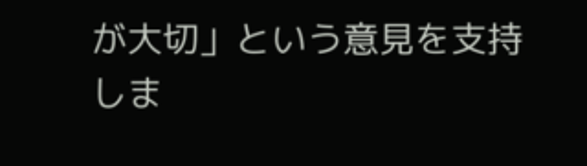が大切」という意見を支持しま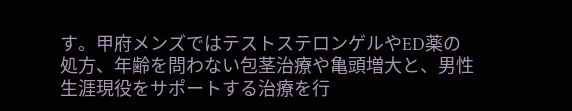す。甲府メンズではテストステロンゲルやED薬の処方、年齢を問わない包茎治療や亀頭増大と、男性生涯現役をサポートする治療を行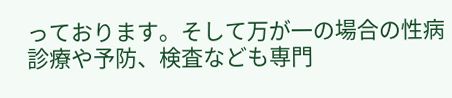っております。そして万が一の場合の性病診療や予防、検査なども専門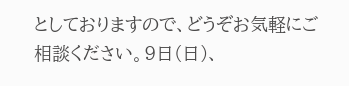としておりますので、どうぞお気軽にご相談ください。9日(日)、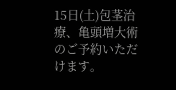15日(土)包茎治療、亀頭増大術のご予約いただけます。